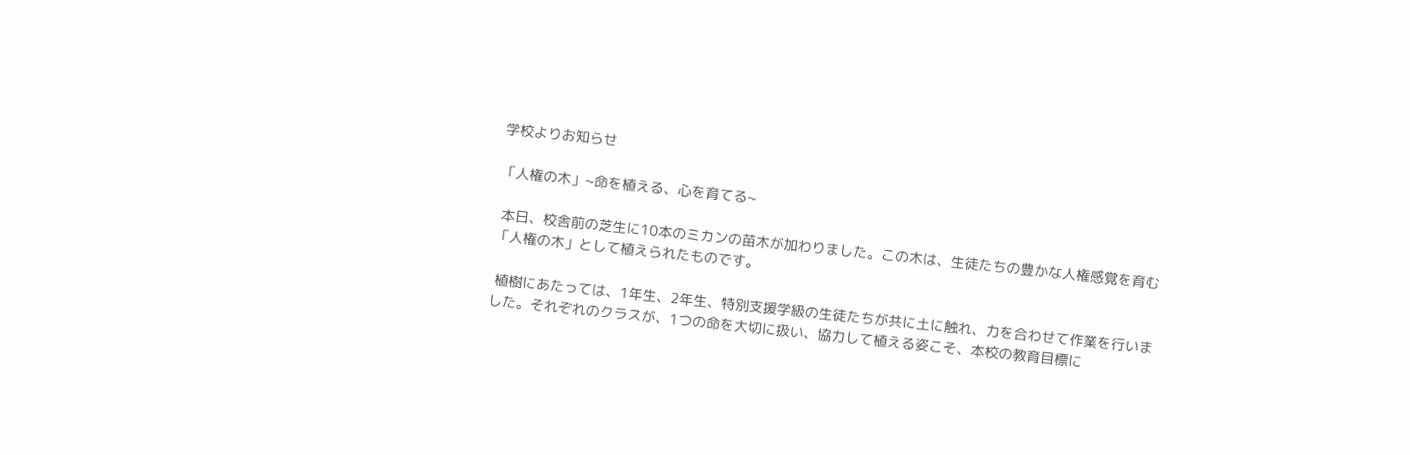学校よりお知らせ

「人権の木」~命を植える、心を育てる~

 本日、校舎前の芝生に10本のミカンの苗木が加わりました。この木は、生徒たちの豊かな人権感覚を育む「人権の木」として植えられたものです。

 植樹にあたっては、1年生、2年生、特別支援学級の生徒たちが共に土に触れ、力を合わせて作業を行いました。それぞれのクラスが、1つの命を大切に扱い、協力して植える姿こそ、本校の教育目標に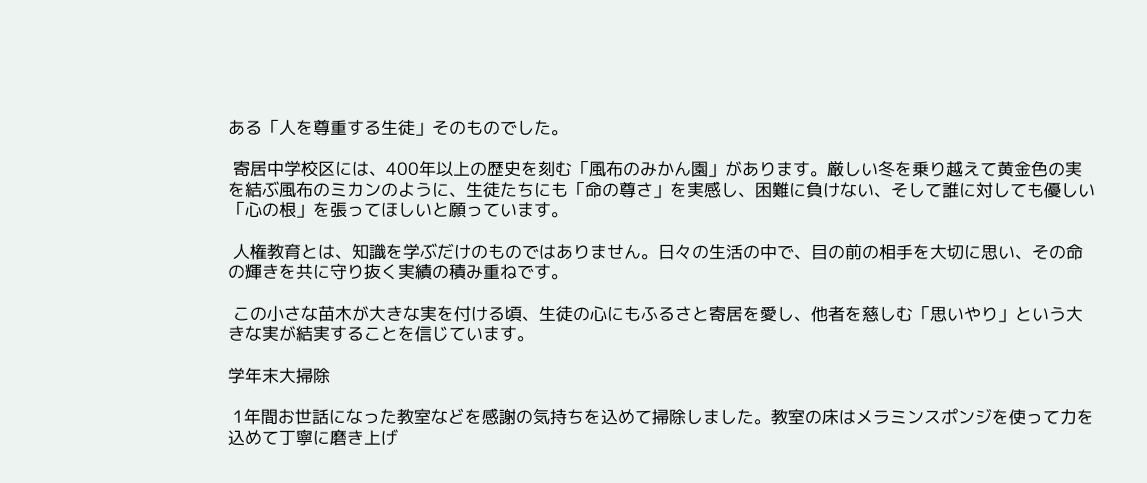ある「人を尊重する生徒」そのものでした。

 寄居中学校区には、400年以上の歴史を刻む「風布のみかん園」があります。厳しい冬を乗り越えて黄金色の実を結ぶ風布のミカンのように、生徒たちにも「命の尊さ」を実感し、困難に負けない、そして誰に対しても優しい「心の根」を張ってほしいと願っています。

 人権教育とは、知識を学ぶだけのものではありません。日々の生活の中で、目の前の相手を大切に思い、その命の輝きを共に守り抜く実績の積み重ねです。

 この小さな苗木が大きな実を付ける頃、生徒の心にもふるさと寄居を愛し、他者を慈しむ「思いやり」という大きな実が結実することを信じています。

学年末大掃除

 1年間お世話になった教室などを感謝の気持ちを込めて掃除しました。教室の床はメラミンスポンジを使って力を込めて丁寧に磨き上げ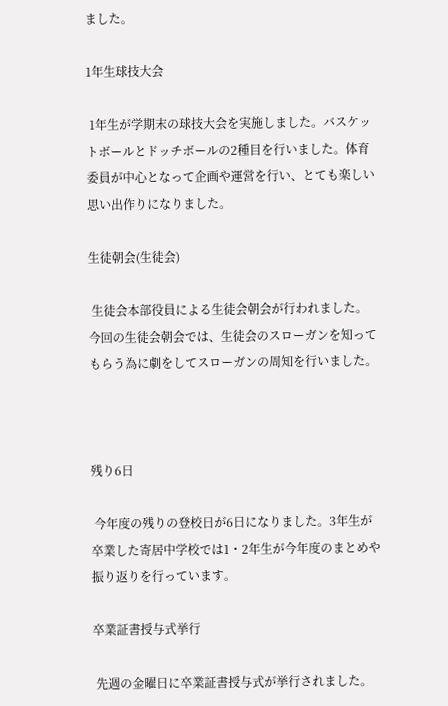ました。

1年生球技大会

 1年生が学期末の球技大会を実施しました。バスケットボールとドッチボールの2種目を行いました。体育委員が中心となって企画や運営を行い、とても楽しい思い出作りになりました。

生徒朝会(生徒会)

 生徒会本部役員による生徒会朝会が行われました。今回の生徒会朝会では、生徒会のスローガンを知ってもらう為に劇をしてスローガンの周知を行いました。



残り6日

 今年度の残りの登校日が6日になりました。3年生が卒業した寄居中学校では1・2年生が今年度のまとめや振り返りを行っています。

卒業証書授与式挙行

 先週の金曜日に卒業証書授与式が挙行されました。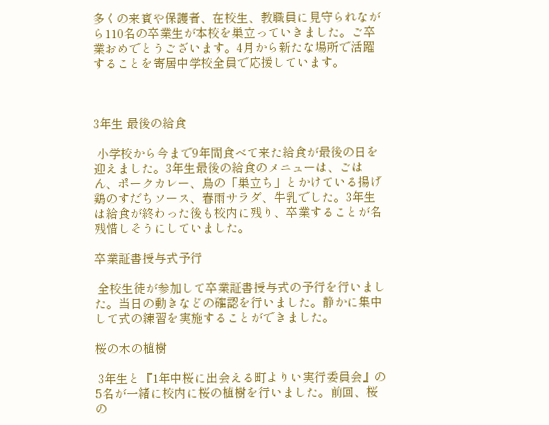多くの来賓や保護者、在校生、教職員に見守られながら110名の卒業生が本校を巣立っていきました。ご卒業おめでとうございます。4月から新たな場所で活躍することを寄居中学校全員で応援しています。



3年生 最後の給食

 小学校から今まで9年間食べて来た給食が最後の日を迎えました。3年生最後の給食のメニューは、ごはん、ポークカレー、鳥の「巣立ち」とかけている揚げ鶏のすだちソース、春雨サラダ、牛乳でした。3年生は給食が終わった後も校内に残り、卒業することが名残惜しそうにしていました。

卒業証書授与式予行

 全校生徒が参加して卒業証書授与式の予行を行いました。当日の動きなどの確認を行いました。静かに集中して式の練習を実施することができました。

桜の木の植樹

 3年生と『1年中桜に出会える町よりい実行委員会』の5名が一緒に校内に桜の植樹を行いました。前回、桜の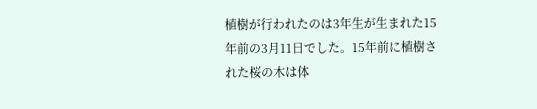植樹が行われたのは3年生が生まれた15年前の3月11日でした。15年前に植樹された桜の木は体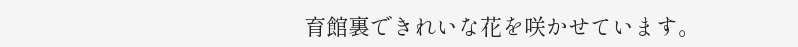育館裏できれいな花を咲かせています。